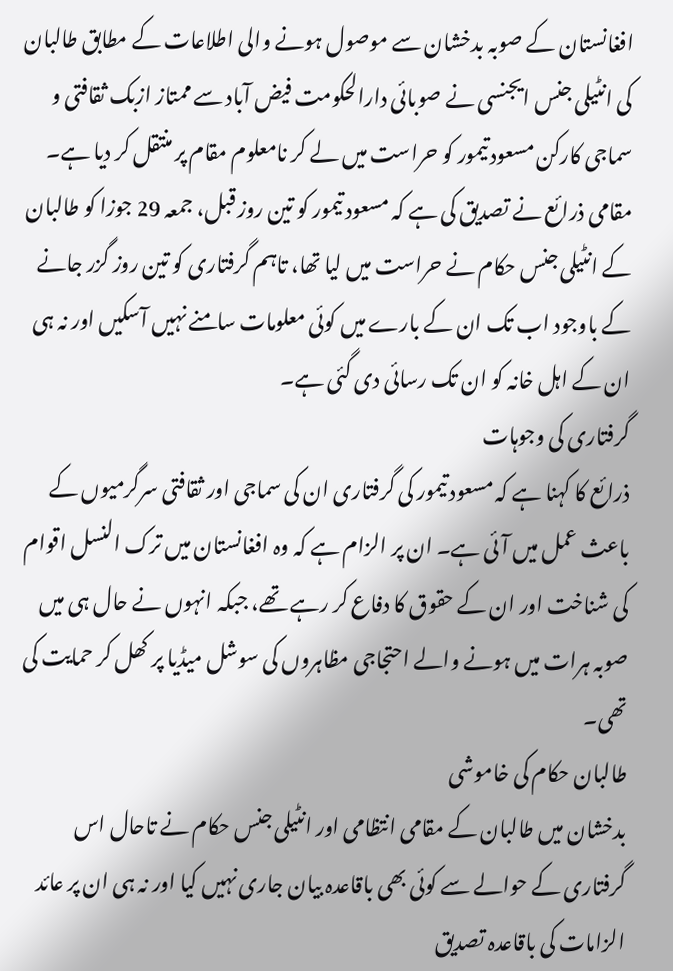افغانستان کے صوبہ بدخشان سے موصول ہونے والی اطلاعات کے مطابق طالبان کی انٹیلی جنس ایجنسی نے صوبائی دارالحکومت فیض آباد سے ممتاز ازبک ثقافتی و سماجی کارکن مسعود تیمور کو حراست میں لے کر نامعلوم مقام پر منتقل کر دیا ہے۔
مقامی ذرائع نے تصدیق کی ہے کہ مسعود تیمور کو تین روز قبل، جمعہ 29 جوزا کو طالبان کے انٹیلی جنس حکام نے حراست میں لیا تھا، تاہم گرفتاری کو تین روز گزر جانے کے باوجود اب تک ان کے بارے میں کوئی معلومات سامنے نہیں آسکیں اور نہ ہی ان کے اہل خانہ کو ان تک رسائی دی گئی ہے۔
گرفتاری کی وجوہات
ذرائع کا کہنا ہے کہ مسعود تیمور کی گرفتاری ان کی سماجی اور ثقافتی سرگرمیوں کے باعث عمل میں آئی ہے۔ ان پر الزام ہے کہ وہ افغانستان میں ترک النسل اقوام کی شناخت اور ان کے حقوق کا دفاع کر رہے تھے، جبکہ انہوں نے حال ہی میں صوبہ ہرات میں ہونے والے احتجاجی مظاہروں کی سوشل میڈیا پر کھل کر حمایت کی تھی۔
طالبان حکام کی خاموشی
بدخشان میں طالبان کے مقامی انتظامی اور انٹیلی جنس حکام نے تاحال اس گرفتاری کے حوالے سے کوئی بھی باقاعدہ بیان جاری نہیں کیا اور نہ ہی ان پر عائد الزامات کی باقاعدہ تصدیق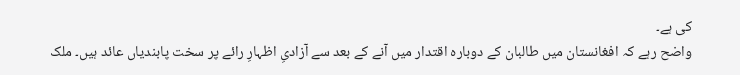کی ہے۔
واضح رہے کہ افغانستان میں طالبان کے دوبارہ اقتدار میں آنے کے بعد سے آزادیِ اظہارِ رائے پر سخت پابندیاں عائد ہیں۔ ملک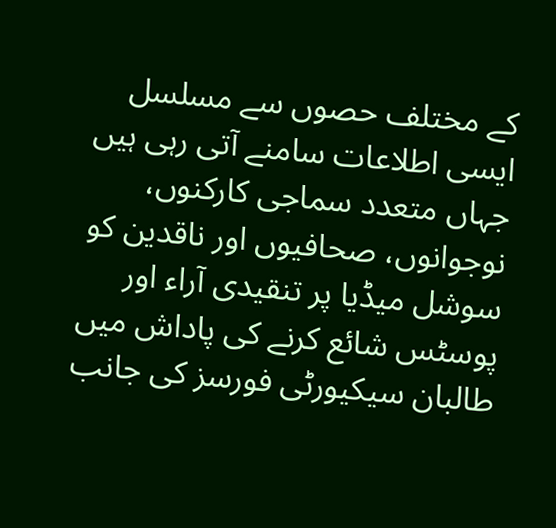کے مختلف حصوں سے مسلسل ایسی اطلاعات سامنے آتی رہی ہیں جہاں متعدد سماجی کارکنوں، نوجوانوں، صحافیوں اور ناقدین کو سوشل میڈیا پر تنقیدی آراء اور پوسٹس شائع کرنے کی پاداش میں طالبان سیکیورٹی فورسز کی جانب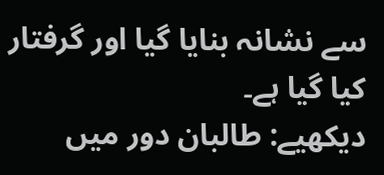سے نشانہ بنایا گیا اور گرفتار کیا گیا ہے۔
دیکھیے: طالبان دور میں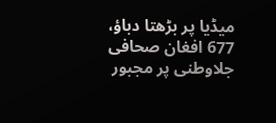میڈیا پر بڑھتا دباؤ، 677 افغان صحافی جلاوطنی پر مجبور